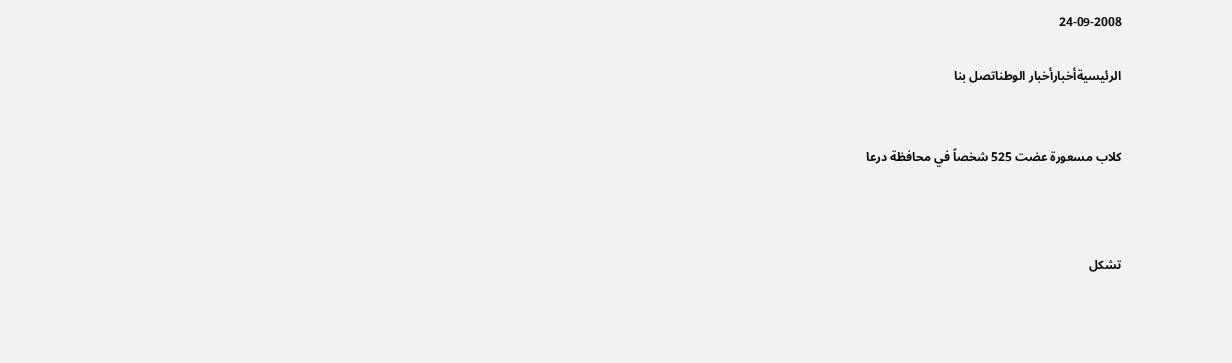24-09-2008

الرئيسيةأخبارأخبار الوطناتصل بنا


كلاب مسعورة عضت 525 شخصاً في محافظة درعا



تشكل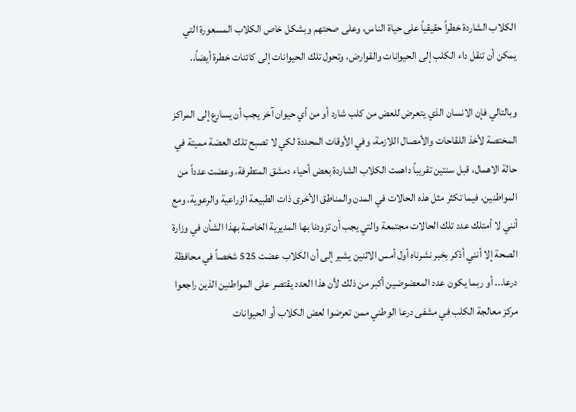الكلاب الشاردة خطراً حقيقياً على حياة الناس، وعلى صحتهم وبشكل خاص الكلاب المسعورة التي يمكن أن تنقل داء الكلب إلى الحيوانات والقوارض، وتحول تلك الحيوانات إلى كائنات خطرة أيضاً..

وبالتالي فإن الانسان الذي يتعرض للعض من كلب شارد أو من أي حيوان آخر يجب أن يسارع إلى المراكز المختصة لأخذ اللقاحات والأمصال اللازمة، وفي الأوقات المحددة لكي لا تصبح تلك العضة مميتة في حالة الاهمال، قبل سنتين تقريباً داهمت الكلاب الشاردة بعض أحياء دمشق المتطرفة، وعضت عدداً من المواطنين، فيما تكثر مثل هذه الحالات في المدن والمناطق الأخرى ذات الطبيعة الزراعية والرعوية، ومع أنني لا أمتلك عدد تلك الحالات مجتمعة والتي يجب أن تزودنا بها المديرية الخاصة بهذا الشأن في وزارة الصحة إلا أنني أذكر بخبر نشرناه أول أمس الاثنين يشير إلى أن الكلاب عضت 525 شخصاً في محافظة درعا... أو ربما يكون عدد المعضوضين أكبر من ذلك لأن هذا العدد يقتصر على المواطنين الذين راجعوا مركز معالجة الكلب في مشفى درعا الوطني ممن تعرضوا لعض الكلاب أو الحيوانات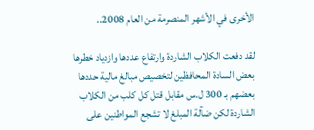الأخرى في الأشهر المنصرمة من العام 2008..

لقد دفعت الكلاب الشاردة وارتفاع عددها وازدياد خطرها بعض السادة المحافظين لتخصيص مبالغ مالية حددها بعضهم بـ 300 ل.س مقابل قتل كل كلب من الكلاب الشاردة لكن ضآلة المبلغ لا تشجع المواطنين على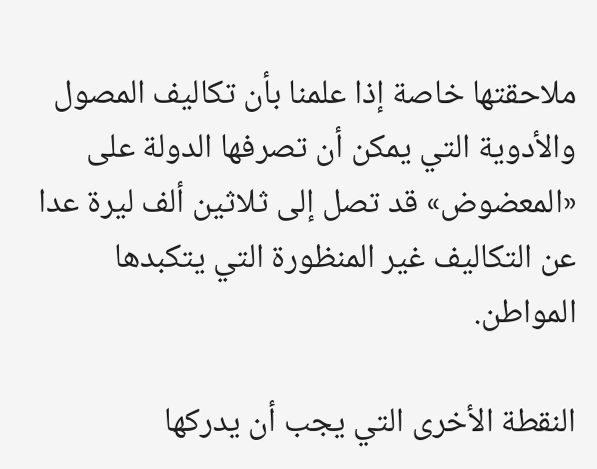ملاحقتها خاصة إذا علمنا بأن تكاليف المصول والأدوية التي يمكن أن تصرفها الدولة على «المعضوض» قد تصل إلى ثلاثين ألف ليرة عدا عن التكاليف غير المنظورة التي يتكبدها المواطن.

النقطة الأخرى التي يجب أن يدركها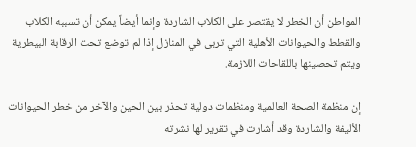المواطن أن الخطر لا يقتصر على الكلاب الشاردة وإنما أيضاً يمكن أن تسببه الكلاب والقطط والحيوانات الأهلية التي تربى في المنازل إذا لم توضع تحت الرقابة البيطرية ويتم تحصينها باللقاحات اللازمة.

إن منظمة الصحة العالمية ومنظمات دولية تحذر بين الحين والآخر من خطر الحيوانات الأليفة والشاردة وقد أشارت في تقرير لها نشرته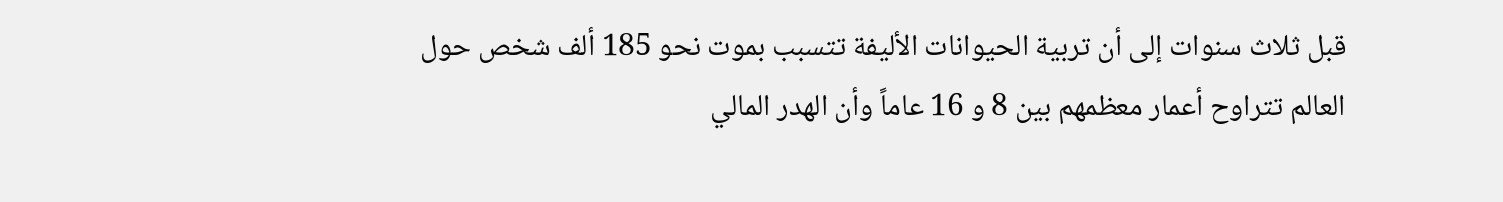قبل ثلاث سنوات إلى أن تربية الحيوانات الأليفة تتسبب بموت نحو 185 ألف شخص حول العالم تتراوح أعمار معظمهم بين 8 و 16 عاماً وأن الهدر المالي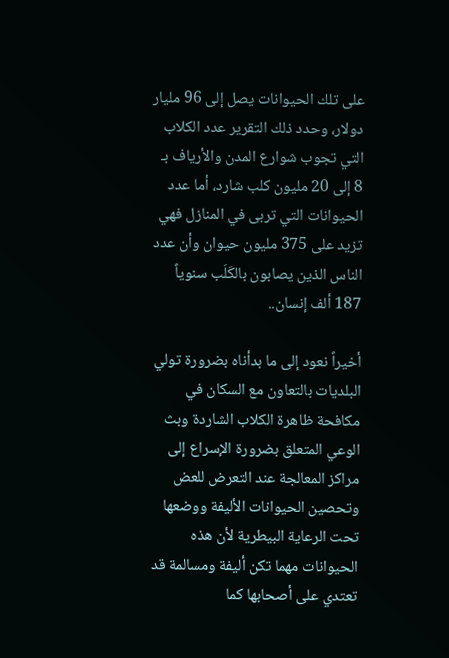على تلك الحيوانات يصل إلى 96 مليار دولار، وحدد ذلك التقرير عدد الكلاب التي تجوب شوارع المدن والأرياف بـ 8 إلى 20 مليون كلب شارد، أما عدد الحيوانات التي تربى في المنازل فهي تزيد على 375 مليون حيوان وأن عدد الناس الذين يصابون بالكَلَب سنوياً 187 ألف إنسان..

أخيراً نعود إلى ما بدأناه بضرورة تولي البلديات بالتعاون مع السكان في مكافحة ظاهرة الكلاب الشاردة وبث الوعي المتعلق بضرورة الإسراع إلى مراكز المعالجة عند التعرض للعض وتحصين الحيوانات الأليفة ووضعها تحت الرعاية البيطرية لأن هذه الحيوانات مهما تكن أليفة ومسالمة قد تعتدي على أصحابها كما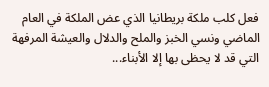فعل كلب ملكة بريطانيا الذي عض الملكة في العام الماضي ونسي الخبز والملح والدلال والعيشة المرفهة التي قد لا يحظى بها إلا الأبناء...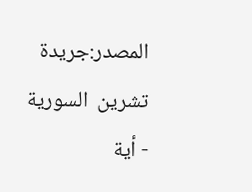المصدر:جريدة تشرين  السورية  - أية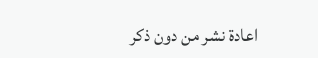اعادة نشر من دون ذكر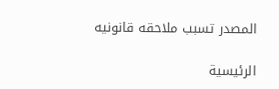المصدر تسبب ملاحقه قانونيه

الرئيسية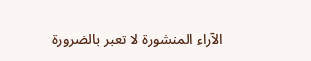الآراء المنشورة لا تعبر بالضرورة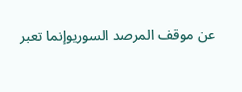عن موقف المرصد السوريوإنما تعبر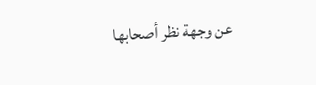عن وجهة نظر أصحابها